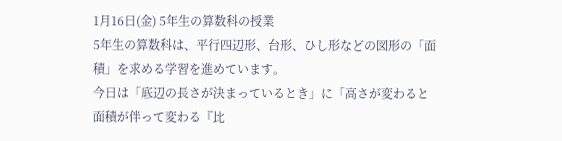1月16日(金) 5年生の算数科の授業
5年生の算数科は、平行四辺形、台形、ひし形などの図形の「面積」を求める学習を進めています。
今日は「底辺の長さが決まっているとき」に「高さが変わると面積が伴って変わる『比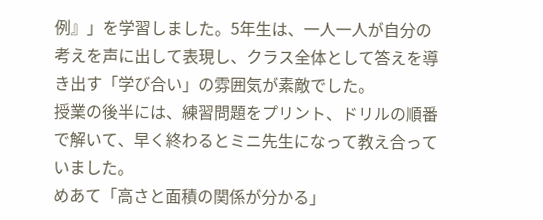例』」を学習しました。5年生は、一人一人が自分の考えを声に出して表現し、クラス全体として答えを導き出す「学び合い」の雰囲気が素敵でした。
授業の後半には、練習問題をプリント、ドリルの順番で解いて、早く終わるとミニ先生になって教え合っていました。
めあて「高さと面積の関係が分かる」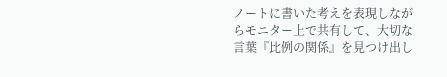ノートに書いた考えを表現しながらモニター上で共有して、大切な言葉『比例の関係』を見つけ出し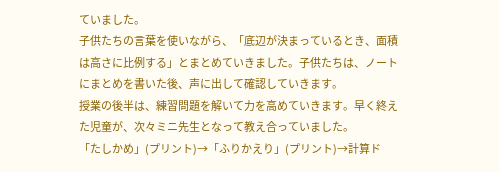ていました。
子供たちの言葉を使いながら、「底辺が決まっているとき、面積は高さに比例する」とまとめていきました。子供たちは、ノートにまとめを書いた後、声に出して確認していきます。
授業の後半は、練習問題を解いて力を高めていきます。早く終えた児童が、次々ミニ先生となって教え合っていました。
「たしかめ」(プリント)→「ふりかえり」(プリント)→計算ド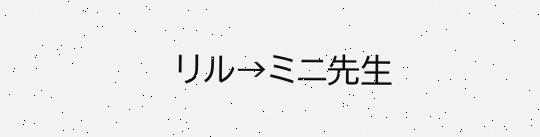リル→ミニ先生